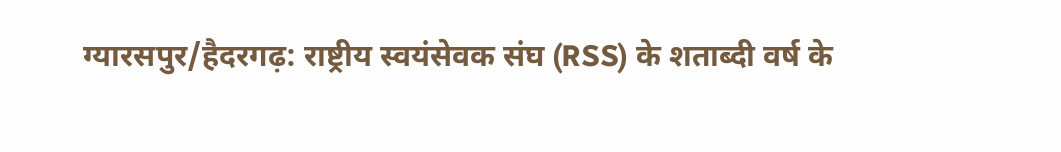ग्यारसपुर/हैदरगढ़: राष्ट्रीय स्वयंसेवक संघ (RSS) के शताब्दी वर्ष के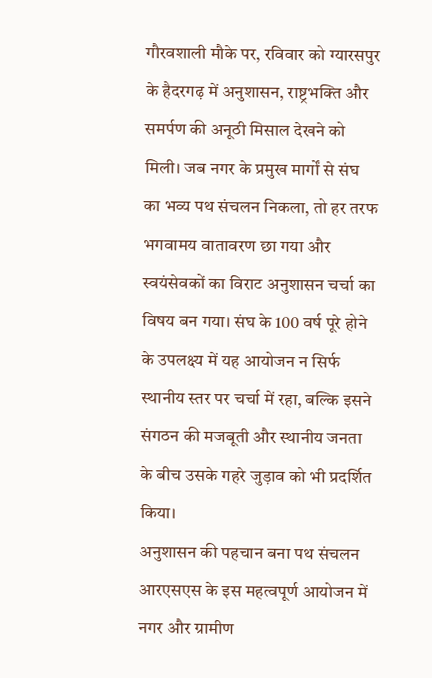गौरवशाली मौके पर, रविवार को ग्यारसपुर के हैदरगढ़ में अनुशासन, राष्ट्रभक्ति और समर्पण की अनूठी मिसाल देखने को मिली। जब नगर के प्रमुख मार्गों से संघ का भव्य पथ संचलन निकला, तो हर तरफ भगवामय वातावरण छा गया और स्वयंसेवकों का विराट अनुशासन चर्चा का विषय बन गया। संघ के 100 वर्ष पूरे होने के उपलक्ष्य में यह आयोजन न सिर्फ स्थानीय स्तर पर चर्चा में रहा, बल्कि इसने संगठन की मजबूती और स्थानीय जनता के बीच उसके गहरे जुड़ाव को भी प्रदर्शित किया।
अनुशासन की पहचान बना पथ संचलन
आरएसएस के इस महत्वपूर्ण आयोजन में नगर और ग्रामीण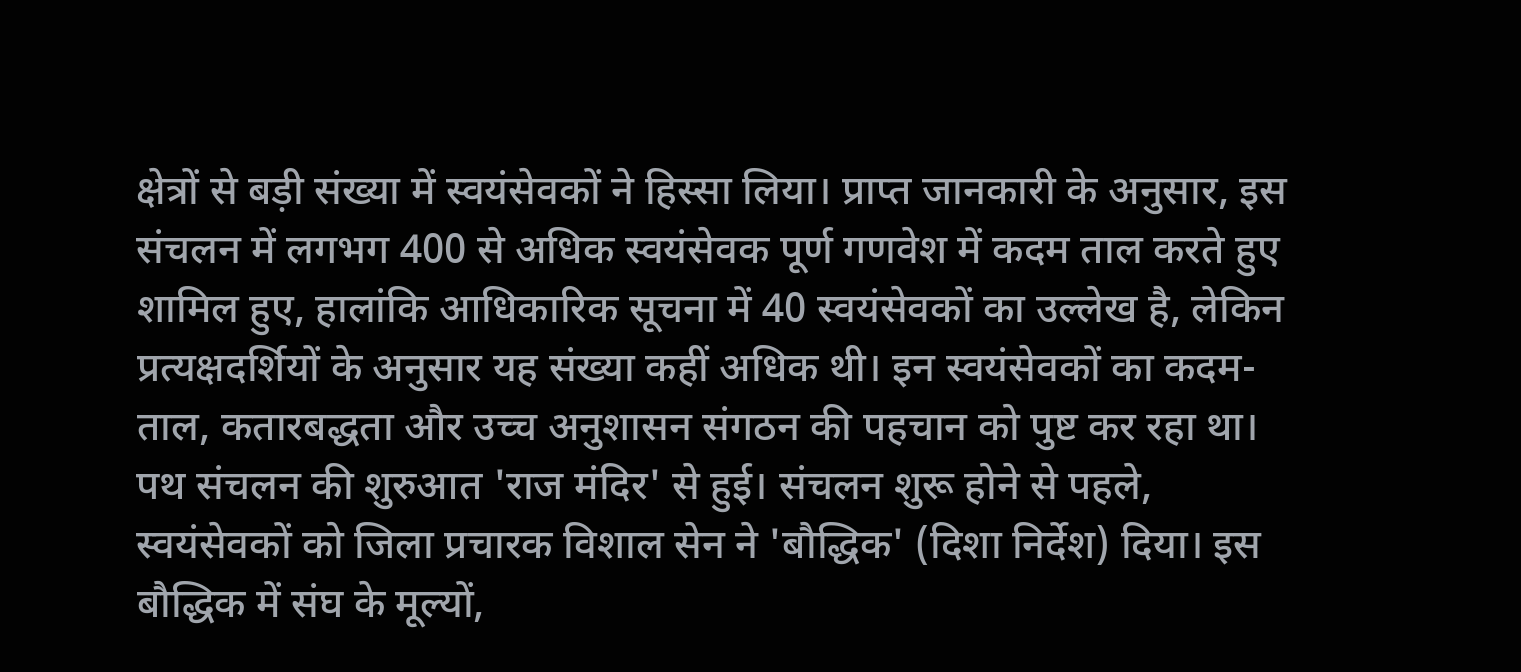क्षेत्रों से बड़ी संख्या में स्वयंसेवकों ने हिस्सा लिया। प्राप्त जानकारी के अनुसार, इस संचलन में लगभग 400 से अधिक स्वयंसेवक पूर्ण गणवेश में कदम ताल करते हुए शामिल हुए, हालांकि आधिकारिक सूचना में 40 स्वयंसेवकों का उल्लेख है, लेकिन प्रत्यक्षदर्शियों के अनुसार यह संख्या कहीं अधिक थी। इन स्वयंसेवकों का कदम-ताल, कतारबद्धता और उच्च अनुशासन संगठन की पहचान को पुष्ट कर रहा था।
पथ संचलन की शुरुआत 'राज मंदिर' से हुई। संचलन शुरू होने से पहले, स्वयंसेवकों को जिला प्रचारक विशाल सेन ने 'बौद्धिक' (दिशा निर्देश) दिया। इस बौद्धिक में संघ के मूल्यों,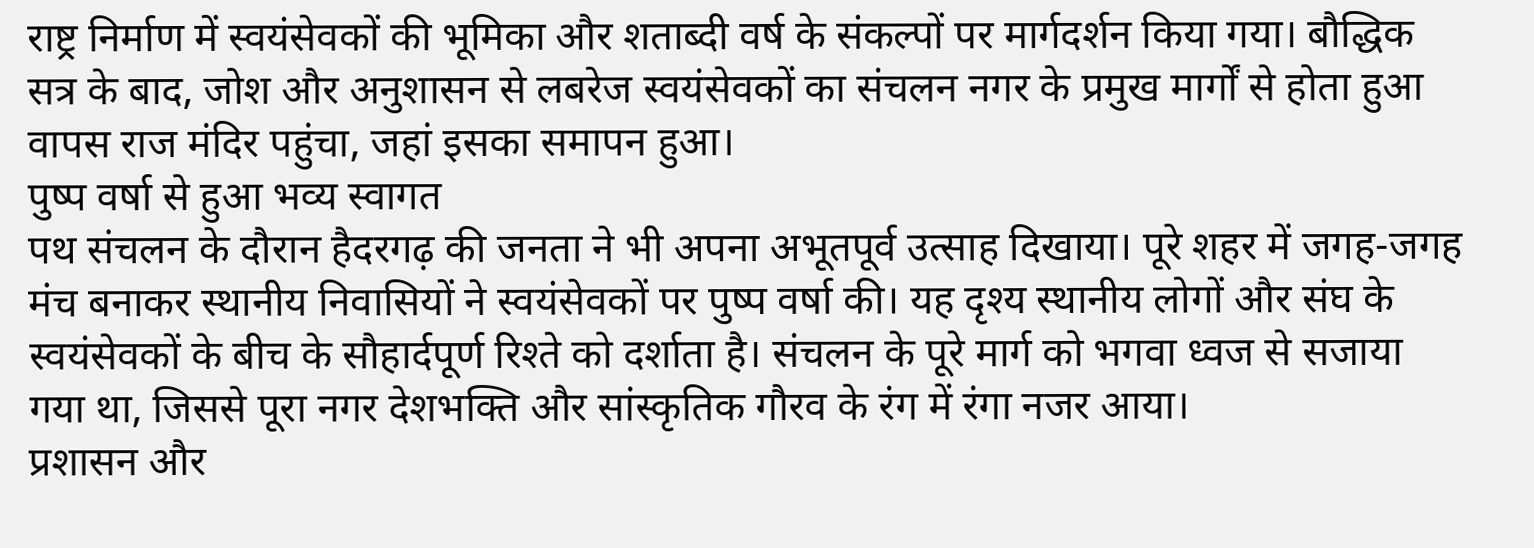राष्ट्र निर्माण में स्वयंसेवकों की भूमिका और शताब्दी वर्ष के संकल्पों पर मार्गदर्शन किया गया। बौद्धिक सत्र के बाद, जोश और अनुशासन से लबरेज स्वयंसेवकों का संचलन नगर के प्रमुख मार्गों से होता हुआ वापस राज मंदिर पहुंचा, जहां इसका समापन हुआ।
पुष्प वर्षा से हुआ भव्य स्वागत
पथ संचलन के दौरान हैदरगढ़ की जनता ने भी अपना अभूतपूर्व उत्साह दिखाया। पूरे शहर में जगह-जगह मंच बनाकर स्थानीय निवासियों ने स्वयंसेवकों पर पुष्प वर्षा की। यह दृश्य स्थानीय लोगों और संघ के स्वयंसेवकों के बीच के सौहार्दपूर्ण रिश्ते को दर्शाता है। संचलन के पूरे मार्ग को भगवा ध्वज से सजाया गया था, जिससे पूरा नगर देशभक्ति और सांस्कृतिक गौरव के रंग में रंगा नजर आया।
प्रशासन और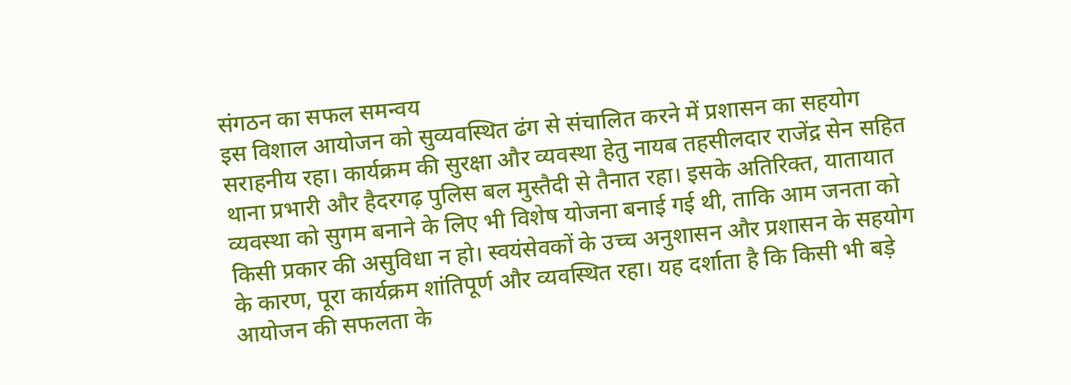संगठन का सफल समन्वय
इस विशाल आयोजन को सुव्यवस्थित ढंग से संचालित करने में प्रशासन का सहयोग सराहनीय रहा। कार्यक्रम की सुरक्षा और व्यवस्था हेतु नायब तहसीलदार राजेंद्र सेन सहित थाना प्रभारी और हैदरगढ़ पुलिस बल मुस्तैदी से तैनात रहा। इसके अतिरिक्त, यातायात व्यवस्था को सुगम बनाने के लिए भी विशेष योजना बनाई गई थी, ताकि आम जनता को किसी प्रकार की असुविधा न हो। स्वयंसेवकों के उच्च अनुशासन और प्रशासन के सहयोग के कारण, पूरा कार्यक्रम शांतिपूर्ण और व्यवस्थित रहा। यह दर्शाता है कि किसी भी बड़े आयोजन की सफलता के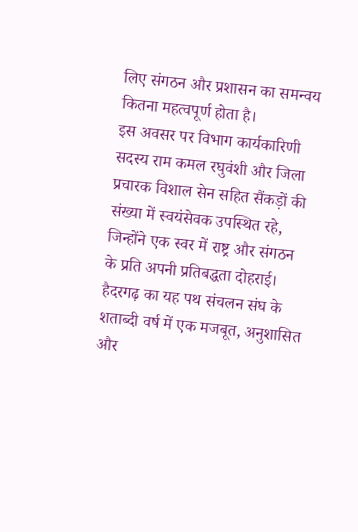लिए संगठन और प्रशासन का समन्वय कितना महत्वपूर्ण होता है।
इस अवसर पर विभाग कार्यकारिणी सदस्य राम कमल रघुवंशी और जिला प्रचारक विशाल सेन सहित सैंकड़ों की संख्या में स्वयंसेवक उपस्थित रहे, जिन्होंने एक स्वर में राष्ट्र और संगठन के प्रति अपनी प्रतिबद्धता दोहराई। हैदरगढ़ का यह पथ संचलन संघ के शताब्दी वर्ष में एक मजबूत, अनुशासित और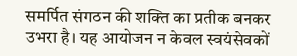समर्पित संगठन की शक्ति का प्रतीक बनकर उभरा है। यह आयोजन न केवल स्वयंसेवकों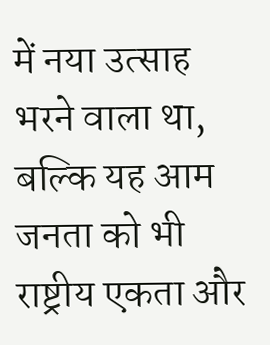में नया उत्साह भरने वाला था, बल्कि यह आम जनता को भी राष्ट्रीय एकता और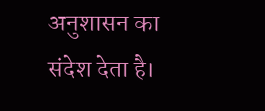अनुशासन का संदेश देता है।